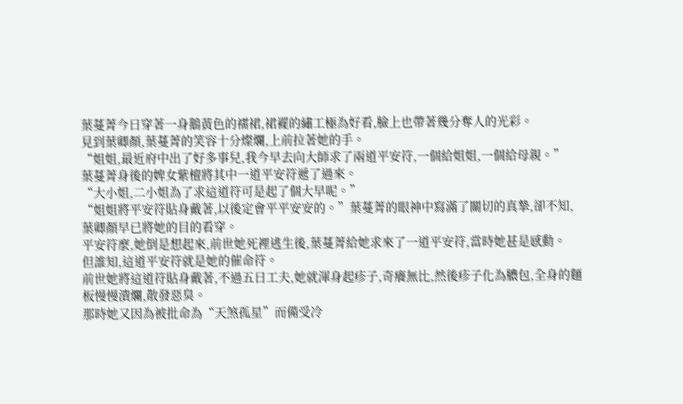葉蔓菁今日穿著一身鵝黃色的襦裙,裙襬的繡工極為好看,臉上也帶著幾分奪人的光彩。
見到葉卿顏,葉蔓菁的笑容十分燦爛,上前拉著她的手。
“姐姐,最近府中出了好多事兒,我今早去向大師求了兩道平安符,一個給姐姐,一個給母親。”
葉蔓菁身後的婢女紫檀將其中一道平安符遞了過來。
“大小姐,二小姐為了求這道符可是起了個大早呢。”
“姐姐將平安符貼身戴著,以後定會平平安安的。”葉蔓菁的眼神中寫滿了關切的真摯,卻不知,葉卿顏早已將她的目的看穿。
平安符麼,她倒是想起來,前世她死裡逃生後,葉蔓菁給她求來了一道平安符,當時她甚是感動。
但誰知,這道平安符就是她的催命符。
前世她將這道符貼身戴著,不過五日工夫,她就渾身起疹子,奇癢無比,然後疹子化為膿包,全身的麵板慢慢潰爛,散發惡臭。
那時她又因為被批命為“天煞孤星”而備受冷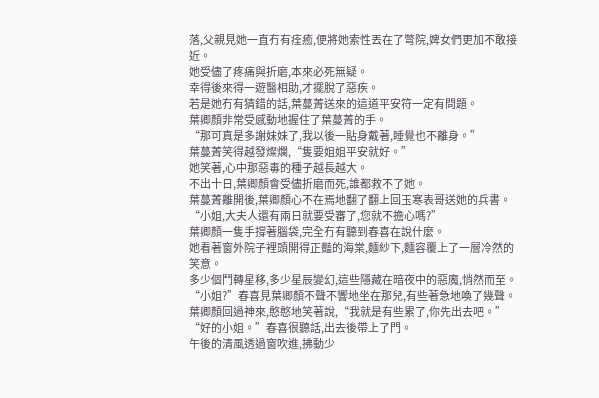落,父親見她一直冇有痊癒,便將她索性丟在了彆院,婢女們更加不敢接近。
她受儘了疼痛與折磨,本來必死無疑。
幸得後來得一遊醫相助,才擺脫了惡疾。
若是她冇有猜錯的話,葉蔓菁送來的這道平安符一定有問題。
葉卿顏非常受感動地握住了葉蔓菁的手。
“那可真是多謝妹妹了,我以後一貼身戴著,睡覺也不離身。”
葉蔓菁笑得越發燦爛,“隻要姐姐平安就好。”
她笑著,心中那惡毒的種子越長越大。
不出十日,葉卿顏會受儘折磨而死,誰都救不了她。
葉蔓菁離開後,葉卿顏心不在焉地翻了翻上回玉寒表哥送她的兵書。
“小姐,大夫人還有兩日就要受審了,您就不擔心嗎?”
葉卿顏一隻手撐著腦袋,完全冇有聽到春喜在說什麼。
她看著窗外院子裡頭開得正豔的海棠,麵紗下,麵容覆上了一層冷然的笑意。
多少個鬥轉星移,多少星辰變幻,這些隱藏在暗夜中的惡魔,悄然而至。
“小姐?”春喜見葉卿顏不聲不響地坐在那兒,有些著急地喚了幾聲。
葉卿顏回過神來,憨憨地笑著說,“我就是有些累了,你先出去吧。”
“好的小姐。”春喜很聽話,出去後帶上了門。
午後的清風透過窗吹進,拂動少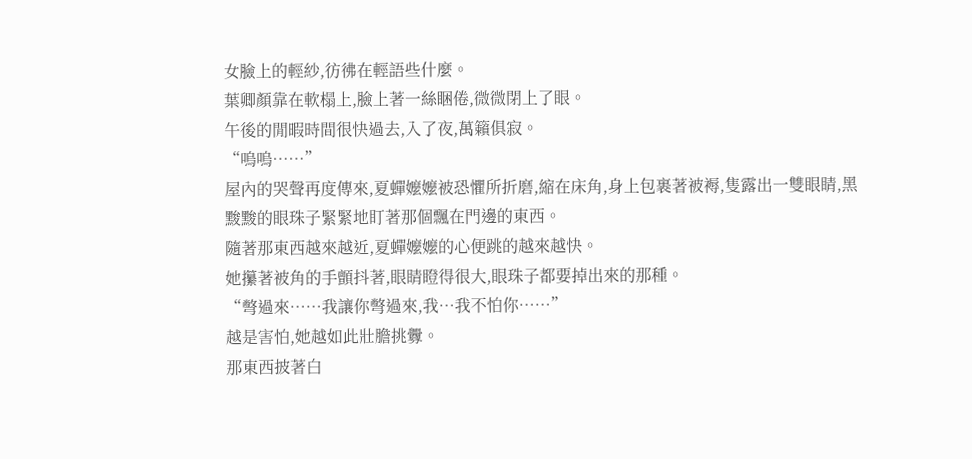女臉上的輕紗,彷彿在輕語些什麼。
葉卿顏靠在軟榻上,臉上著一絲睏倦,微微閉上了眼。
午後的閒暇時間很快過去,入了夜,萬籟俱寂。
“嗚嗚……”
屋內的哭聲再度傳來,夏蟬嬤嬤被恐懼所折磨,縮在床角,身上包裹著被褥,隻露出一雙眼睛,黑黢黢的眼珠子緊緊地盯著那個飄在門邊的東西。
隨著那東西越來越近,夏蟬嬤嬤的心便跳的越來越快。
她攥著被角的手顫抖著,眼睛瞪得很大,眼珠子都要掉出來的那種。
“彆過來……我讓你彆過來,我…我不怕你……”
越是害怕,她越如此壯膽挑釁。
那東西披著白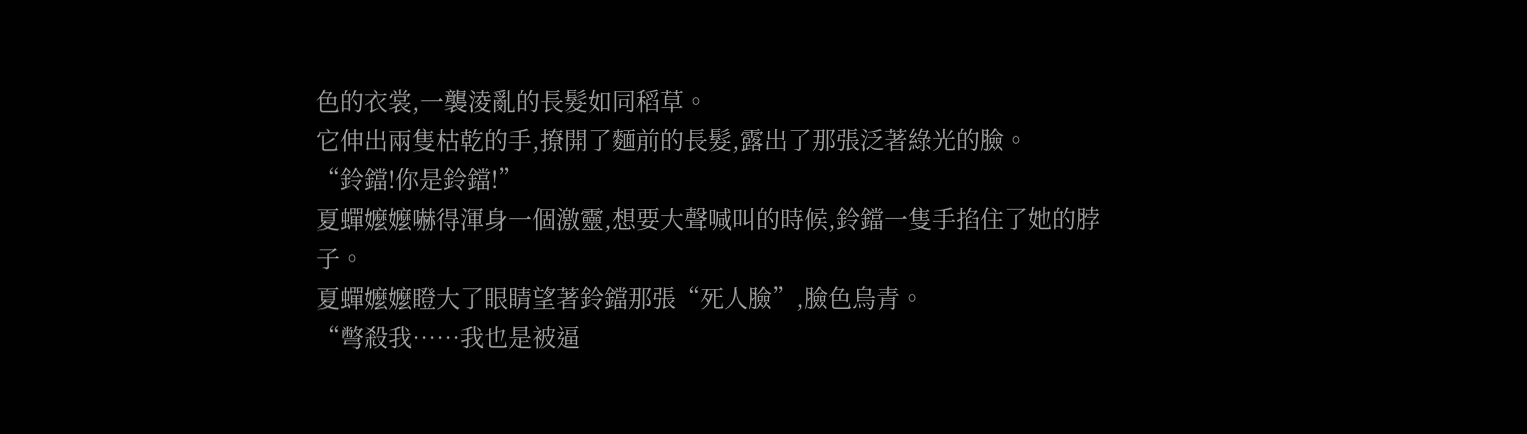色的衣裳,一襲淩亂的長髮如同稻草。
它伸出兩隻枯乾的手,撩開了麵前的長髮,露出了那張泛著綠光的臉。
“鈴鐺!你是鈴鐺!”
夏蟬嬤嬤嚇得渾身一個激靈,想要大聲喊叫的時候,鈴鐺一隻手掐住了她的脖子。
夏蟬嬤嬤瞪大了眼睛望著鈴鐺那張“死人臉”,臉色烏青。
“彆殺我……我也是被逼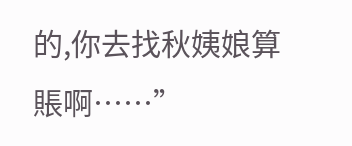的,你去找秋姨娘算賬啊……”